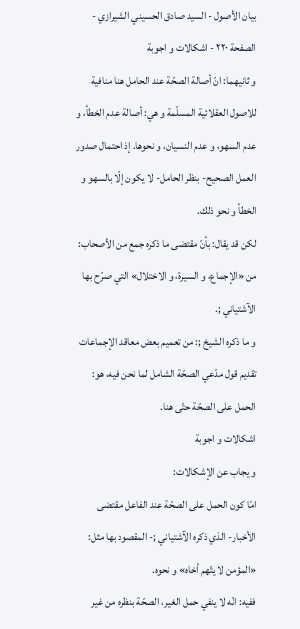بيان الأصول - السيد صادق الحسيني الشيرازي - الصفحة ٢٢٠ - اشكالات و اجوبة
و ثانيهما: انّ أصالة الصحّة عند الحامل هنا منافية للاصول العقلائية المسلّمة و هي: أصالة عدم الخطأ، و عدم السهو، و عدم النسيان، و نحوها. إذ احتمال صدور العمل الصحيح- بنظر الحامل- لا يكون إلّا بالسهو و الخطأ و نحو ذلك.
لكن قد يقال: بأنّ مقتضى ما ذكره جمع من الأصحاب: من «الإجماع، و السيرة، و الاختلال» التي صرّح بها الآشتياني ;.
و ما ذكره الشيخ ;: من تعميم بعض معاقد الإجماعات تقديم قول مدّعي الصحّة الشامل لما نحن فيه، هو: الحمل على الصحّة حتّى هنا.
اشكالات و اجوبة
و يجاب عن الإشكالات:
امّا كون الحمل على الصحّة عند الفاعل مقتضى الأخبار- الذي ذكره الآشتياني ;- المقصود بها مثل: «المؤمن لا يتّهم أخاه» و نحوه.
ففيه: انّه لا ينفي حمل الغير، الصحّة بنظره من غير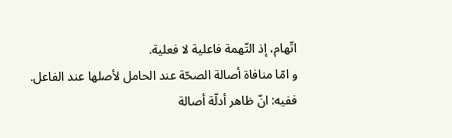اتّهام، إذ التّهمة فاعلية لا فعلية.
و امّا منافاة أصالة الصحّة عند الحامل لأصلها عند الفاعل.
ففيه: انّ ظاهر أدلّة أصالة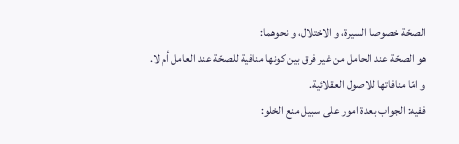الصحّة خصوصا السيرة، و الاختلال، و نحوهما:
هو الصحّة عند الحامل من غير فرق بين كونها منافية للصحّة عند العامل أم لا.
و امّا منافاتها للاصول العقلائية.
ففيه: الجواب بعدة امور على سبيل منع الخلو: